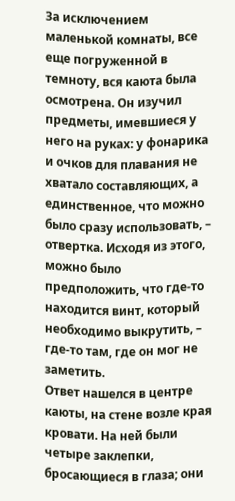За исключением маленькой комнаты, все еще погруженной в темноту, вся каюта была осмотрена. Он изучил предметы, имевшиеся у него на руках: у фонарика и очков для плавания не хватало составляющих, а единственное, что можно было сразу использовать, – отвертка. Исходя из этого, можно было предположить, что где-то находится винт, который необходимо выкрутить, – где-то там, где он мог не заметить.
Ответ нашелся в центре каюты, на стене возле края кровати. На ней были четыре заклепки, бросающиеся в глаза; они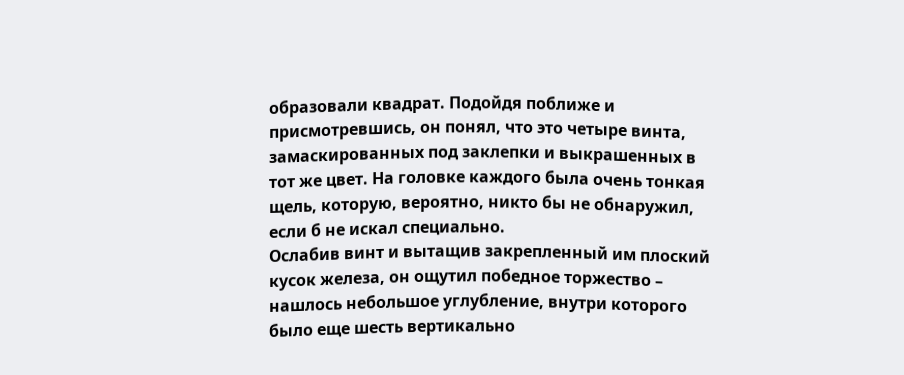образовали квадрат. Подойдя поближе и присмотревшись, он понял, что это четыре винта, замаскированных под заклепки и выкрашенных в тот же цвет. На головке каждого была очень тонкая щель, которую, вероятно, никто бы не обнаружил, если б не искал специально.
Ослабив винт и вытащив закрепленный им плоский кусок железа, он ощутил победное торжество – нашлось небольшое углубление, внутри которого было еще шесть вертикально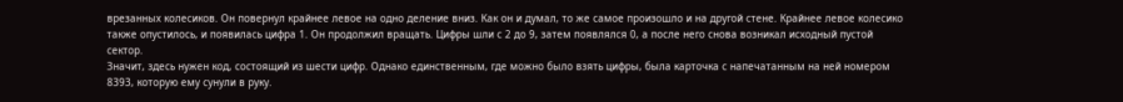врезанных колесиков. Он повернул крайнее левое на одно деление вниз. Как он и думал, то же самое произошло и на другой стене. Крайнее левое колесико также опустилось, и появилась цифра 1. Он продолжил вращать. Цифры шли с 2 до 9, затем появлялся 0, а после него снова возникал исходный пустой сектор.
Значит, здесь нужен код, состоящий из шести цифр. Однако единственным, где можно было взять цифры, была карточка с напечатанным на ней номером 8393, которую ему сунули в руку.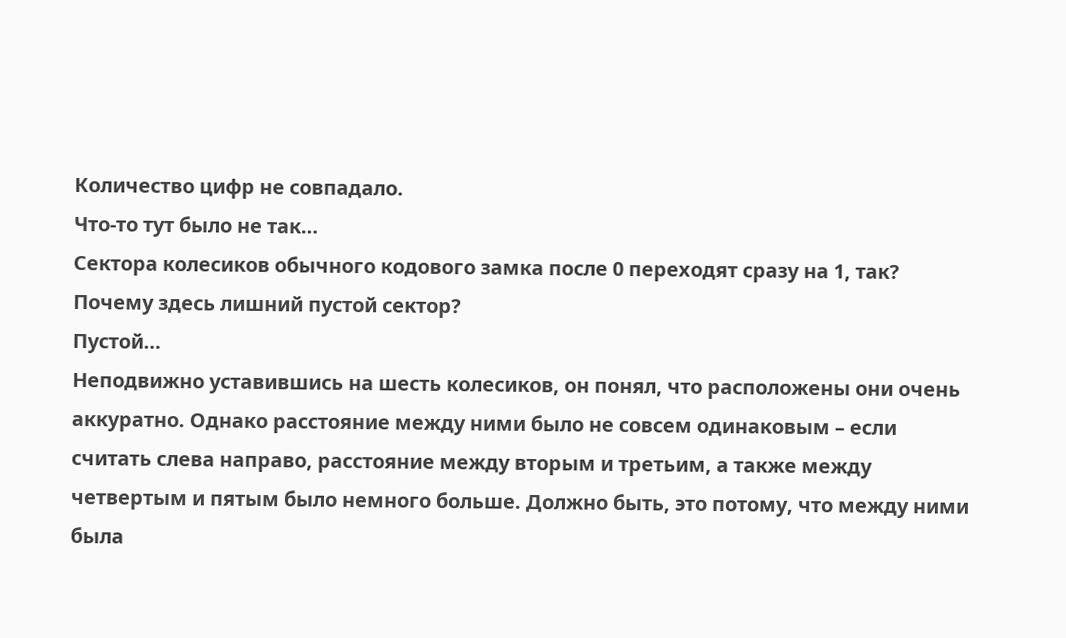Количество цифр не совпадало.
Что-то тут было не так…
Сектора колесиков обычного кодового замка после 0 переходят сразу на 1, так? Почему здесь лишний пустой сектор?
Пустой…
Неподвижно уставившись на шесть колесиков, он понял, что расположены они очень аккуратно. Однако расстояние между ними было не совсем одинаковым – если считать слева направо, расстояние между вторым и третьим, а также между четвертым и пятым было немного больше. Должно быть, это потому, что между ними была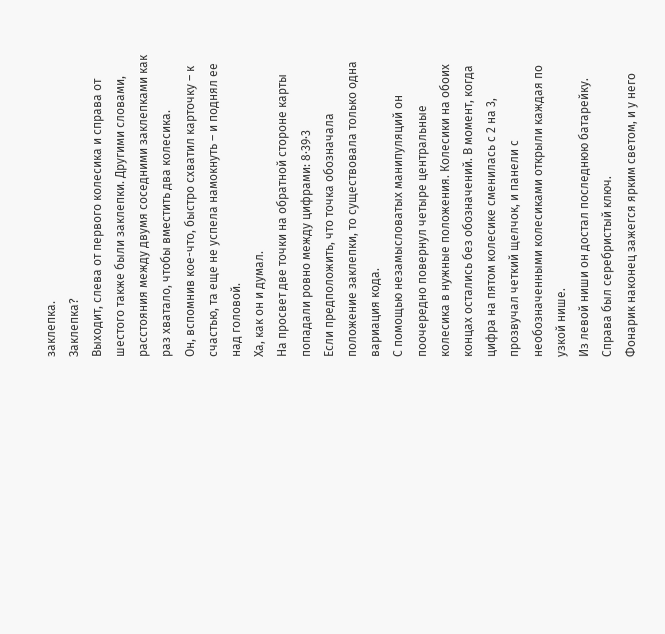заклепка.
Заклепка?
Выходит, слева от первого колесика и справа от шестого также были заклепки. Другими словами, расстояния между двумя соседними заклепками как раз хватало, чтобы вместить два колесика.
Он, вспомнив кое-что, быстро схватил карточку – к счастью, та еще не успела намокнуть – и поднял ее над головой.
Ха, как он и думал.
На просвет две точки на обратной стороне карты попадали ровно между цифрами: 8·39·3
Если предположить, что точка обозначала положение заклепки, то существовала только одна вариация кода.
С помощью незамысловатых манипуляций он поочередно повернул четыре центральные колесика в нужные положения. Колесики на обоих концах остались без обозначений. В момент, когда цифра на пятом колесике сменилась с 2 на 3, прозвучал четкий щелчок, и панели с необозначенными колесиками открыли каждая по узкой нише.
Из левой ниши он достал последнюю батарейку. Справа был серебристый ключ.
Фонарик наконец зажегся ярким светом, и у него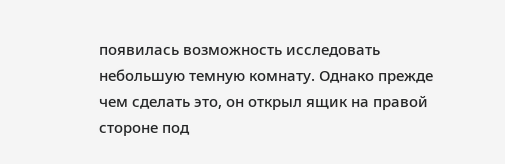появилась возможность исследовать небольшую темную комнату. Однако прежде чем сделать это, он открыл ящик на правой стороне под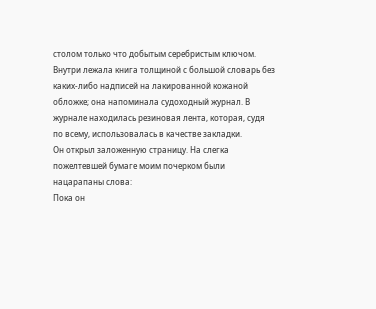столом только что добытым серебристым ключом. Внутри лежала книга толщиной с большой словарь без каких-либо надписей на лакированной кожаной обложке; она напоминала судоходный журнал. В журнале находилась резиновая лента, которая, судя по всему, использовалась в качестве закладки.
Он открыл заложенную страницу. На слегка пожелтевшей бумаге моим почерком были нацарапаны слова:
Пока он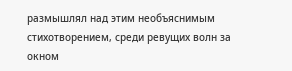размышлял над этим необъяснимым стихотворением, среди ревущих волн за окном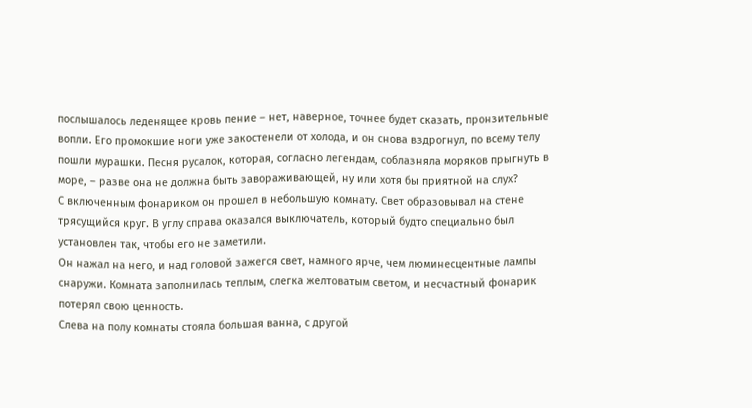послышалось леденящее кровь пение – нет, наверное, точнее будет сказать, пронзительные вопли. Его промокшие ноги уже закостенели от холода, и он снова вздрогнул, по всему телу пошли мурашки. Песня русалок, которая, согласно легендам, соблазняла моряков прыгнуть в море, – разве она не должна быть завораживающей, ну или хотя бы приятной на слух?
С включенным фонариком он прошел в небольшую комнату. Свет образовывал на стене трясущийся круг. В углу справа оказался выключатель, который будто специально был установлен так, чтобы его не заметили.
Он нажал на него, и над головой зажегся свет, намного ярче, чем люминесцентные лампы снаружи. Комната заполнилась теплым, слегка желтоватым светом, и несчастный фонарик потерял свою ценность.
Слева на полу комнаты стояла большая ванна, с другой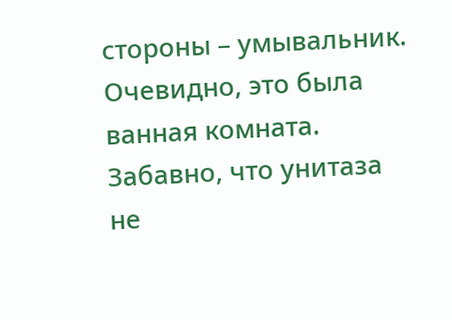стороны – умывальник. Очевидно, это была ванная комната. Забавно, что унитаза не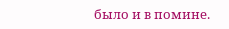было и в помине.